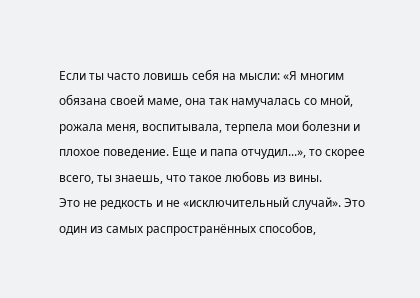Если ты часто ловишь себя на мысли: «Я многим обязана своей маме, она так намучалась со мной, рожала меня, воспитывала, терпела мои болезни и плохое поведение. Еще и папа отчудил...», то скорее всего, ты знаешь, что такое любовь из вины.
Это не редкость и не «исключительный случай». Это один из самых распространённых способов,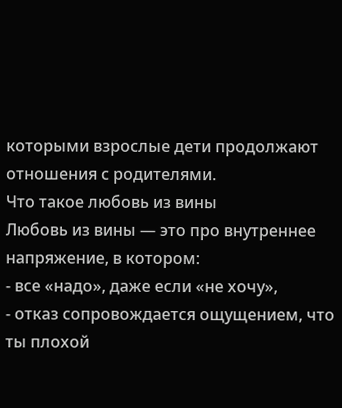которыми взрослые дети продолжают отношения с родителями.
Что такое любовь из вины
Любовь из вины — это про внутреннее напряжение, в котором:
- все «надо», даже если «не хочу»,
- отказ сопровождается ощущением, что ты плохой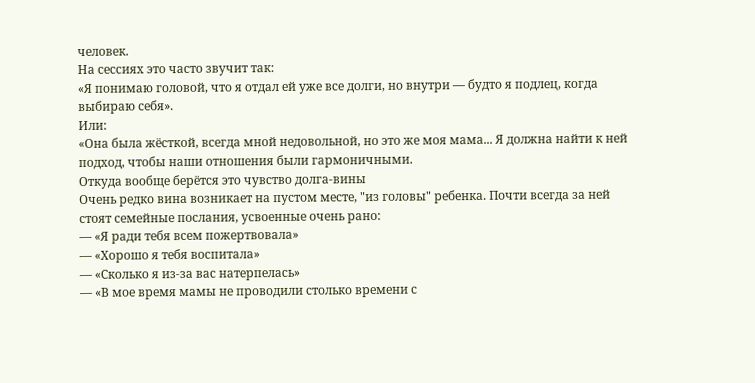человек.
На сессиях это часто звучит так:
«Я понимаю головой, что я отдал ей уже все долги, но внутри — будто я подлец, когда выбираю себя».
Или:
«Она была жёсткой, всегда мной недовольной, но это же моя мама... Я должна найти к ней подход, чтобы наши отношения были гармоничными.
Откуда вообще берётся это чувство долга-вины
Очень редко вина возникает на пустом месте, "из головы" ребенка. Почти всегда за ней стоят семейные послания, усвоенные очень рано:
— «Я ради тебя всем пожертвовала»
— «Хорошо я тебя воспитала»
— «Сколько я из-за вас натерпелась»
— «В мое время мамы не проводили столько времени с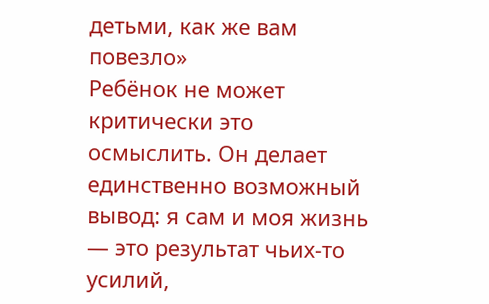детьми, как же вам повезло»
Ребёнок не может критически это осмыслить. Он делает единственно возможный вывод: я сам и моя жизнь — это результат чьих-то усилий,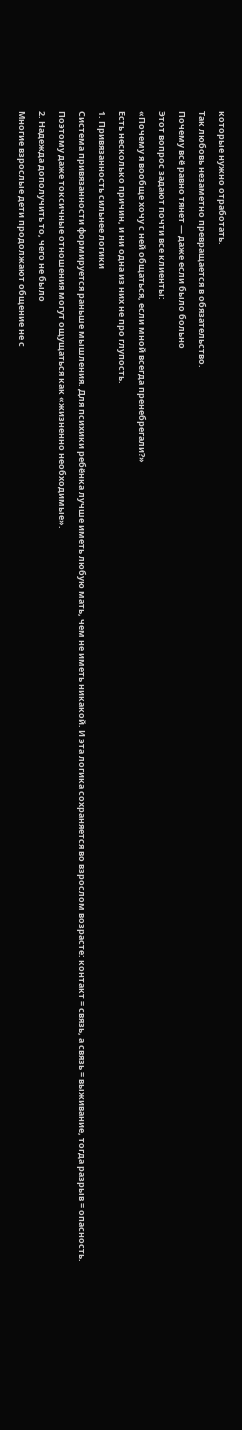которые нужно отработать.
Так любовь незаметно превращается в обязательство.
Почему всё равно тянет — даже если было больно
Этот вопрос задают почти все клиенты:
«Почему я вообще хочу с ней общаться, если мной всегда пренебрегали?»
Есть несколько причин, и ни одна из них не про глупость.
1. Привязанность сильнее логики
Система привязанности формируется раньше мышления. Для психики ребёнка лучше иметь любую мать, чем не иметь никакой. И эта логика сохраняется во взрослом возрасте: контакт = связь, а связь = выживание, тогда разрыв = опасность.
Поэтому даже токсичные отношения могут ощущаться как «жизненно необходимые».
2. Надежда дополучить то, чего не было
Многие взрослые дети продолжают общение не с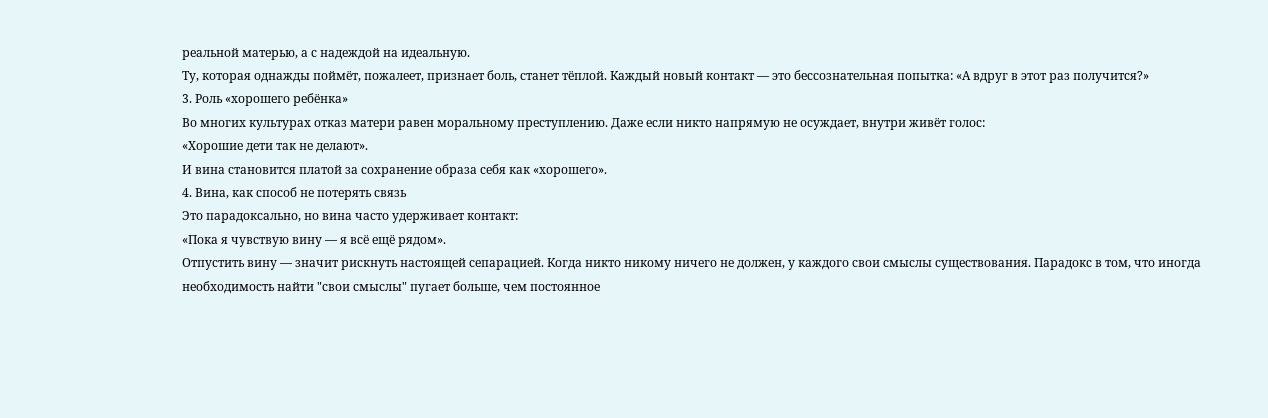реальной матерью, а с надеждой на идеальную.
Ту, которая однажды поймёт, пожалеет, признает боль, станет тёплой. Каждый новый контакт — это бессознательная попытка: «А вдруг в этот раз получится?»
3. Роль «хорошего ребёнка»
Во многих культурах отказ матери равен моральному преступлению. Даже если никто напрямую не осуждает, внутри живёт голос:
«Хорошие дети так не делают».
И вина становится платой за сохранение образа себя как «хорошего».
4. Вина, как способ не потерять связь
Это парадоксально, но вина часто удерживает контакт:
«Пока я чувствую вину — я всё ещё рядом».
Отпустить вину — значит рискнуть настоящей сепарацией. Когда никто никому ничего не должен, у каждого свои смыслы существования. Парадокс в том, что иногда необходимость найти "свои смыслы" пугает больше, чем постоянное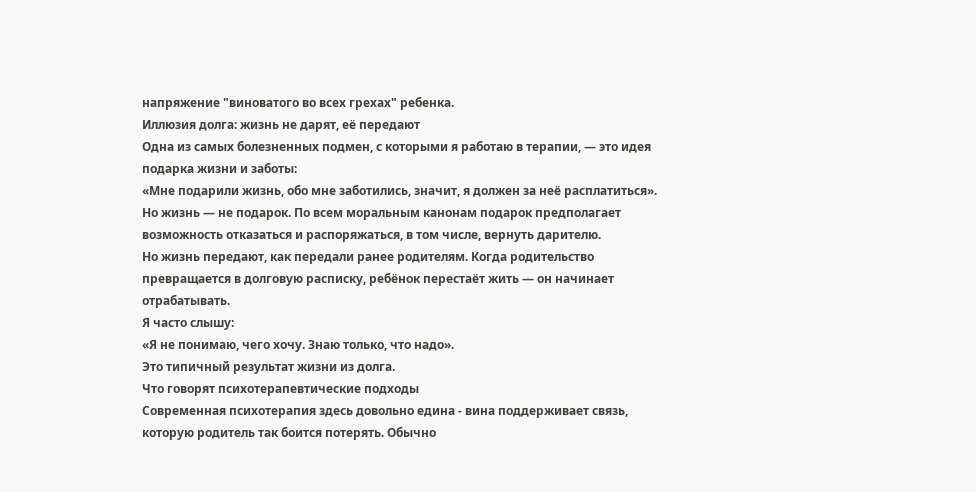напряжение "виноватого во всех грехах" ребенка.
Иллюзия долга: жизнь не дарят, её передают
Одна из самых болезненных подмен, с которыми я работаю в терапии, — это идея подарка жизни и заботы:
«Мне подарили жизнь, обо мне заботились, значит, я должен за неё расплатиться».
Но жизнь — не подарок. По всем моральным канонам подарок предполагает возможность отказаться и распоряжаться, в том числе, вернуть дарителю.
Но жизнь передают, как передали ранее родителям. Когда родительство превращается в долговую расписку, ребёнок перестаёт жить — он начинает отрабатывать.
Я часто слышу:
«Я не понимаю, чего хочу. Знаю только, что надо».
Это типичный результат жизни из долга.
Что говорят психотерапевтические подходы
Современная психотерапия здесь довольно едина - вина поддерживает связь, которую родитель так боится потерять. Обычно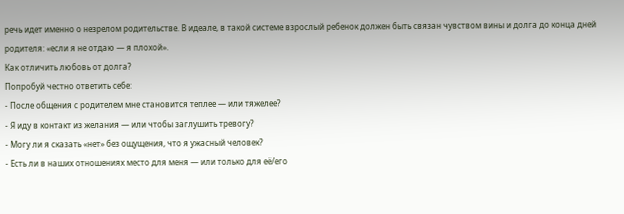речь идет именно о незрелом родительстве. В идеале, в такой системе взрослый ребенок должен быть связан чувством вины и долга до конца дней родителя: «если я не отдаю — я плохой».
Как отличить любовь от долга?
Попробуй честно ответить себе:
- После общения с родителем мне становится теплее — или тяжелее?
- Я иду в контакт из желания — или чтобы заглушить тревогу?
- Могу ли я сказать «нет» без ощущения, что я ужасный человек?
- Есть ли в наших отношениях место для меня — или только для её/его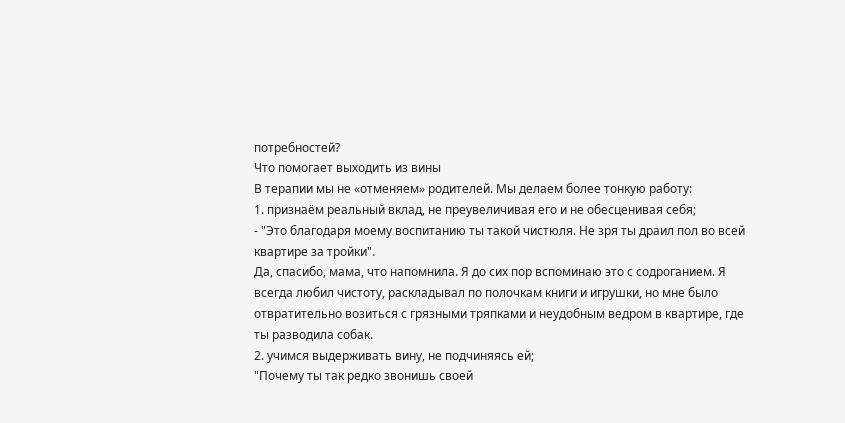потребностей?
Что помогает выходить из вины
В терапии мы не «отменяем» родителей. Мы делаем более тонкую работу:
1. признаём реальный вклад, не преувеличивая его и не обесценивая себя;
- "Это благодаря моему воспитанию ты такой чистюля. Не зря ты драил пол во всей квартире за тройки".
Да, спасибо, мама, что напомнила. Я до сих пор вспоминаю это с содроганием. Я всегда любил чистоту, раскладывал по полочкам книги и игрушки, но мне было отвратительно возиться с грязными тряпками и неудобным ведром в квартире, где ты разводила собак.
2. учимся выдерживать вину, не подчиняясь ей;
"Почему ты так редко звонишь своей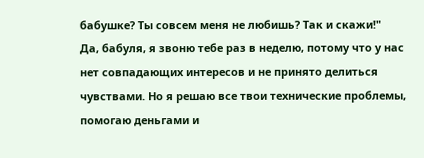бабушке? Ты совсем меня не любишь? Так и скажи!"
Да, бабуля, я звоню тебе раз в неделю, потому что у нас нет совпадающих интересов и не принято делиться чувствами. Но я решаю все твои технические проблемы, помогаю деньгами и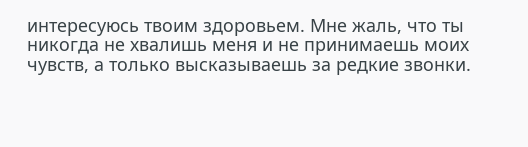интересуюсь твоим здоровьем. Мне жаль, что ты никогда не хвалишь меня и не принимаешь моих чувств, а только высказываешь за редкие звонки.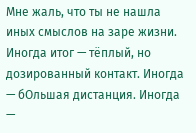Мне жаль, что ты не нашла иных смыслов на заре жизни.
Иногда итог — тёплый, но дозированный контакт. Иногда — бОльшая дистанция. Иногда —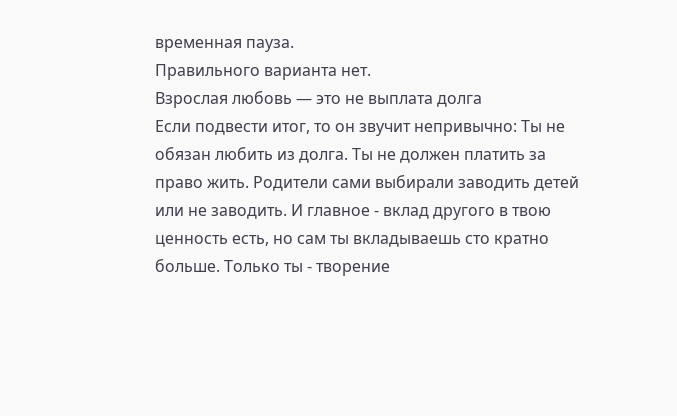временная пауза.
Правильного варианта нет.
Взрослая любовь — это не выплата долга
Если подвести итог, то он звучит непривычно: Ты не обязан любить из долга. Ты не должен платить за право жить. Родители сами выбирали заводить детей или не заводить. И главное - вклад другого в твою ценность есть, но сам ты вкладываешь сто кратно больше. Только ты - творение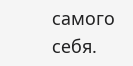самого себя.